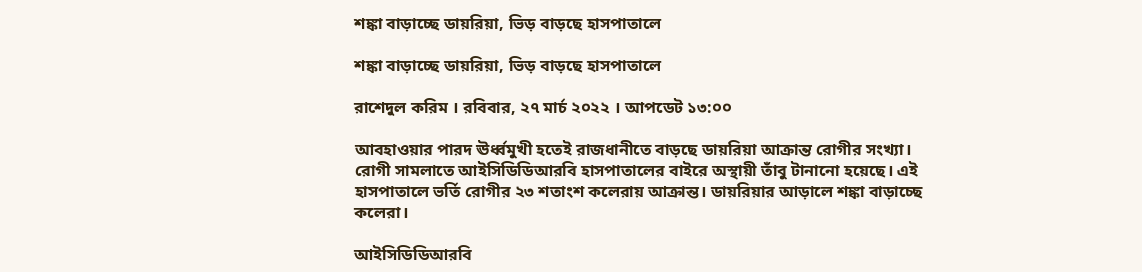শঙ্কা বাড়াচ্ছে ডায়রিয়া, ভিড় বাড়ছে হাসপাতালে

শঙ্কা বাড়াচ্ছে ডায়রিয়া, ভিড় বাড়ছে হাসপাতালে

রাশেদুল করিম । রবিবার, ২৭ মার্চ ২০২২ । আপডেট ১৩:০০

আবহাওয়ার পারদ ঊর্ধ্বমুখী হতেই রাজধানীতে বাড়ছে ডায়রিয়া আক্রান্ত রোগীর সংখ্যা। রোগী সামলাতে আইসিডিডিআরবি হাসপাতালের বাইরে অস্থায়ী তাঁবু টানানো হয়েছে। এই হাসপাতালে ভর্তি রোগীর ২৩ শতাংশ কলেরায় আক্রান্ত। ডায়রিয়ার আড়ালে শঙ্কা বাড়াচ্ছে কলেরা।

আইসিডিডিআরবি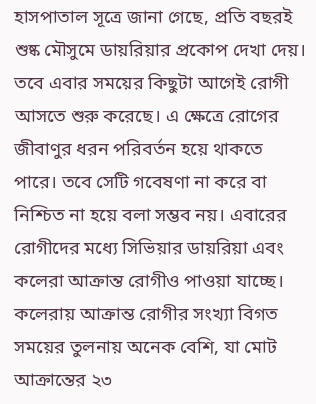হাসপাতাল সূত্রে জানা গেছে, প্রতি বছরই শুষ্ক মৌসুমে ডায়রিয়ার প্রকোপ দেখা দেয়। তবে এবার সময়ের কিছুটা আগেই রোগী আসতে শুরু করেছে। এ ক্ষেত্রে রোগের জীবাণুর ধরন পরিবর্তন হয়ে থাকতে পারে। তবে সেটি গবেষণা না করে বা নিশ্চিত না হয়ে বলা সম্ভব নয়। এবারের রোগীদের মধ্যে সিভিয়ার ডায়রিয়া এবং কলেরা আক্রান্ত রোগীও পাওয়া যাচ্ছে। কলেরায় আক্রান্ত রোগীর সংখ্যা বিগত সময়ের তুলনায় অনেক বেশি, যা মোট আক্রান্তের ২৩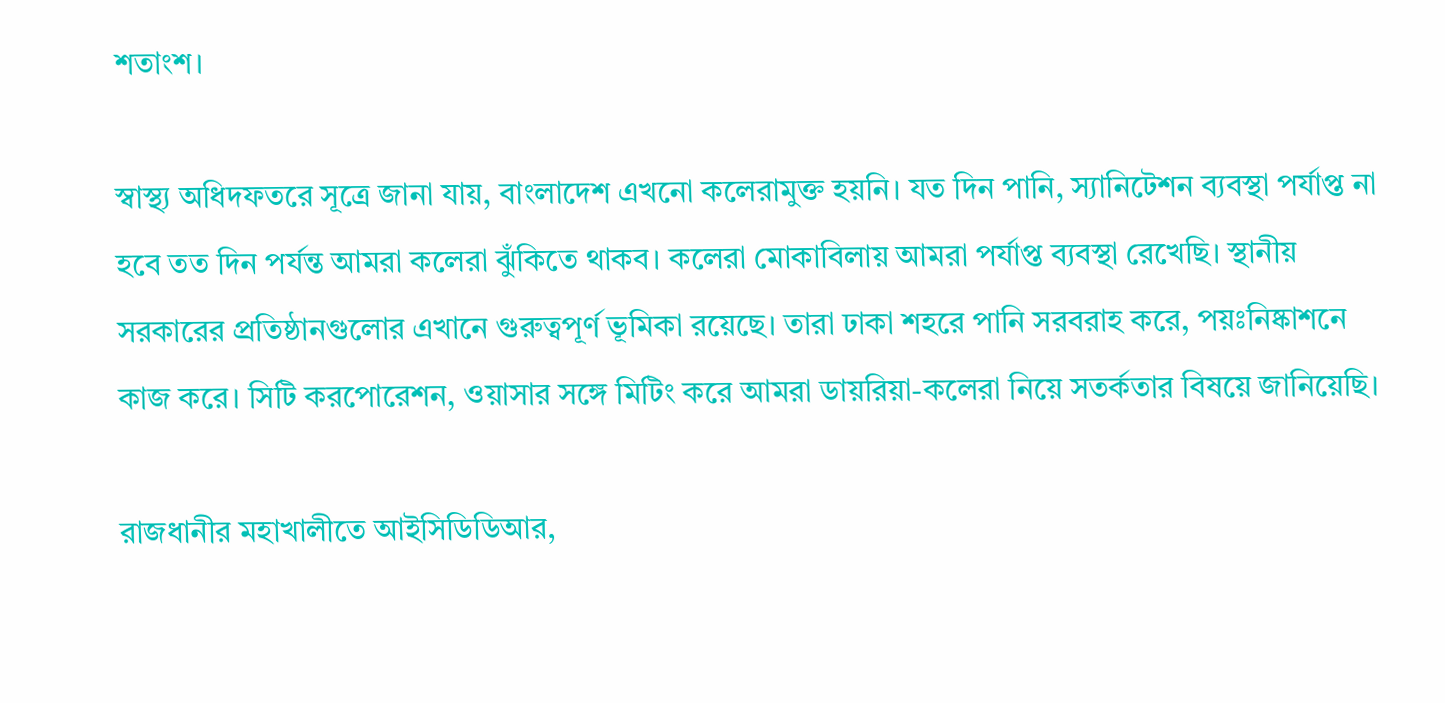শতাংশ।

স্বাস্থ্য অধিদফতরে সূত্রে জানা যায়, বাংলাদেশ এখনো কলেরামুক্ত হয়নি। যত দিন পানি, স্যানিটেশন ব্যবস্থা পর্যাপ্ত না হবে তত দিন পর্যন্ত আমরা কলেরা ঝুঁকিতে থাকব। কলেরা মোকাবিলায় আমরা পর্যাপ্ত ব্যবস্থা রেখেছি। স্থানীয় সরকারের প্রতিষ্ঠানগুলোর এখানে গুরুত্বপূর্ণ ভূমিকা রয়েছে। তারা ঢাকা শহরে পানি সরবরাহ করে, পয়ঃনিষ্কাশনে কাজ করে। সিটি করপোরেশন, ওয়াসার সঙ্গে মিটিং করে আমরা ডায়রিয়া-কলেরা নিয়ে সতর্কতার বিষয়ে জানিয়েছি।

রাজধানীর মহাখালীতে আইসিডিডিআর,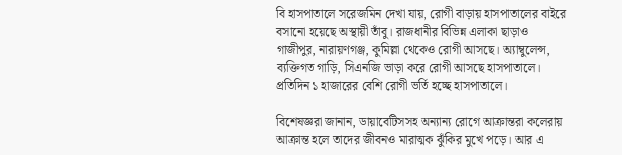বি হাসপাতালে সরেজমিন দেখা যায়, রোগী বাড়ায় হাসপাতালের বাইরে বসানো হয়েছে অস্থায়ী তাঁবু। রাজধানীর বিভিন্ন এলাকা ছাড়াও গাজীপুর, নারায়ণগঞ্জ, কুমিল্লা থেকেও রোগী আসছে। অ্যাম্বুলেন্স, ব্যক্তিগত গাড়ি, সিএনজি ভাড়া করে রোগী আসছে হাসপাতালে। প্রতিদিন ১ হাজারের বেশি রোগী ভর্তি হচ্ছে হাসপাতালে।

বিশেষজ্ঞরা জানান, ডায়াবেটিসসহ অন্যান্য রোগে আক্রান্তরা কলেরায় আক্রান্ত হলে তাদের জীবনও মারাত্মক ঝুঁকির মুখে পড়ে। আর এ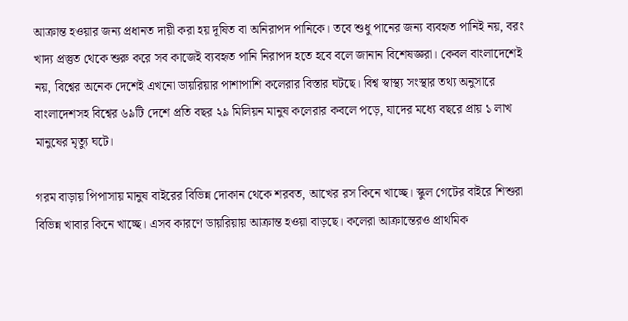আক্রান্ত হওয়ার জন্য প্রধানত দায়ী করা হয় দূষিত বা অনিরাপদ পানিকে। তবে শুধু পানের জন্য ব্যবহৃত পানিই নয়, বরং খাদ্য প্রস্তুত থেকে শুরু করে সব কাজেই ব্যবহৃত পানি নিরাপদ হতে হবে বলে জানান বিশেষজ্ঞরা। কেবল বাংলাদেশেই নয়, বিশ্বের অনেক দেশেই এখনো ডায়রিয়ার পাশাপাশি কলেরার বিস্তার ঘটছে। বিশ্ব স্বাস্থ্য সংস্থার তথ্য অনুসারে বাংলাদেশসহ বিশ্বের ৬৯টি দেশে প্রতি বছর ২৯ মিলিয়ন মানুষ কলেরার কবলে পড়ে, যাদের মধ্যে বছরে প্রায় ১ লাখ মানুষের মৃত্যু ঘটে।

গরম বাড়ায় পিপাসায় মানুষ বাইরের বিভিন্ন দোকান থেকে শরবত, আখের রস কিনে খাচ্ছে। স্কুল গেটের বাইরে শিশুরা বিভিন্ন খাবার কিনে খাচ্ছে। এসব কারণে ডায়রিয়ায় আক্রান্ত হওয়া বাড়ছে। কলেরা আক্রান্তেরও প্রাথমিক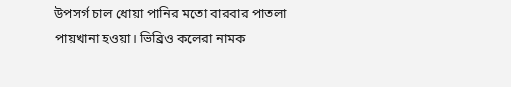উপসর্গ চাল ধোয়া পানির মতো বারবার পাতলা পায়খানা হওয়া। ভিব্রিও কলেরা নামক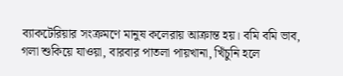ব্যাকটেরিয়ার সংক্রমণে মানুষ কলেরায় আক্রান্ত হয়। বমি বমি ভাব, গলা শুকিয়ে যাওয়া, বারবার পাতলা পায়খানা, খিঁচুনি হলে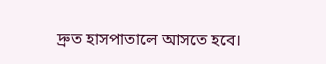দ্রুত হাসপাতালে আসতে হবে।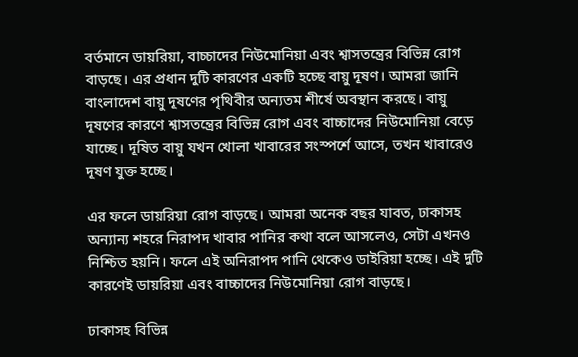বর্তমানে ডায়রিয়া, বাচ্চাদের নিউমোনিয়া এবং শ্বাসতন্ত্রের বিভিন্ন রোগ বাড়ছে। এর প্রধান দুটি কারণের একটি হচ্ছে বায়ু দূষণ। আমরা জানি বাংলাদেশ বায়ু দূষণের পৃথিবীর অন্যতম শীর্ষে অবস্থান করছে। বায়ু দূষণের কারণে শ্বাসতন্ত্রের বিভিন্ন রোগ এবং বাচ্চাদের নিউমোনিয়া বেড়ে যাচ্ছে। দূষিত বায়ু যখন খোলা খাবারের সংস্পর্শে আসে, তখন খাবারেও দূষণ যুক্ত হচ্ছে।

এর ফলে ডায়রিয়া রোগ বাড়ছে। আমরা অনেক বছর যাবত, ঢাকাসহ অন্যান্য শহরে নিরাপদ খাবার পানির কথা বলে আসলেও, সেটা এখনও নিশ্চিত হয়নি। ফলে এই অনিরাপদ পানি থেকেও ডাইরিয়া হচ্ছে। এই দুটি কারণেই ডায়রিয়া এবং বাচ্চাদের নিউমোনিয়া রোগ বাড়ছে।

ঢাকাসহ বিভিন্ন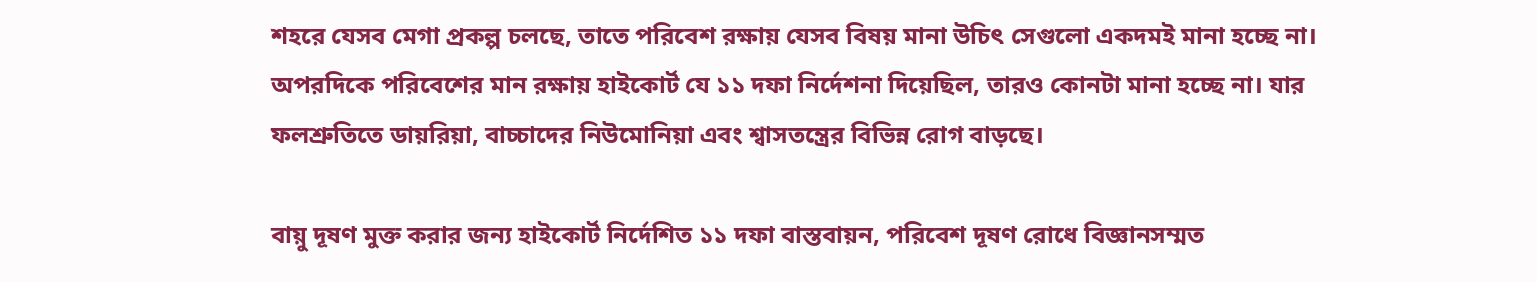শহরে যেসব মেগা প্রকল্প চলছে, তাতে পরিবেশ রক্ষায় যেসব বিষয় মানা উচিৎ সেগুলো একদমই মানা হচ্ছে না। অপরদিকে পরিবেশের মান রক্ষায় হাইকোর্ট যে ১১ দফা নির্দেশনা দিয়েছিল, তারও কোনটা মানা হচ্ছে না। যার ফলশ্রুতিতে ডায়রিয়া, বাচ্চাদের নিউমোনিয়া এবং শ্বাসতন্ত্রের বিভিন্ন রোগ বাড়ছে।

বায়ু দূষণ মুক্ত করার জন্য হাইকোর্ট নির্দেশিত ১১ দফা বাস্তবায়ন, পরিবেশ দূষণ রোধে বিজ্ঞানসম্মত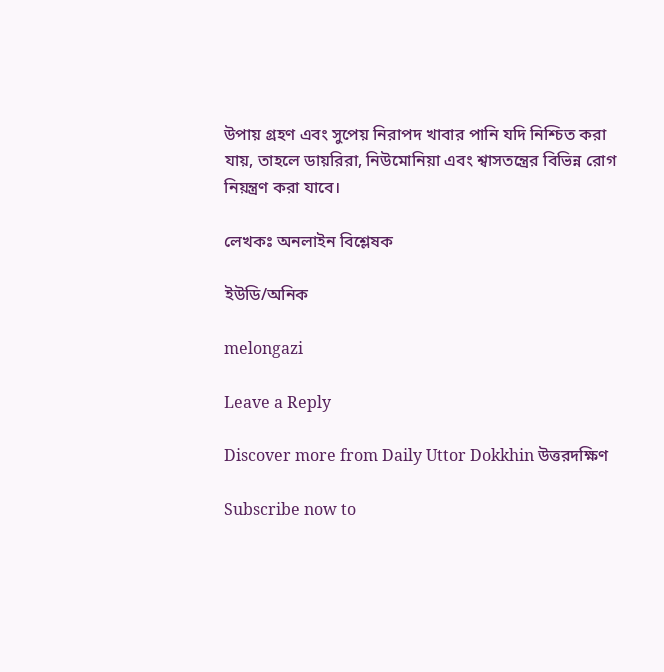উপায় গ্রহণ এবং সুপেয় নিরাপদ খাবার পানি যদি নিশ্চিত করা যায়, তাহলে ডায়রিরা, নিউমোনিয়া এবং শ্বাসতন্ত্রের বিভিন্ন রোগ নিয়ন্ত্রণ করা যাবে।

লেখকঃ অনলাইন বিশ্লেষক

ইউডি/অনিক

melongazi

Leave a Reply

Discover more from Daily Uttor Dokkhin উত্তরদক্ষিণ

Subscribe now to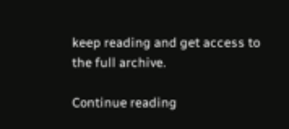keep reading and get access to the full archive.

Continue reading